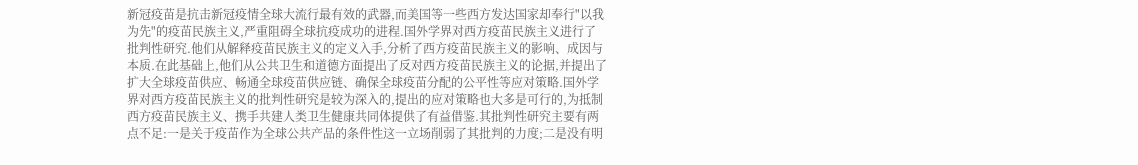新冠疫苗是抗击新冠疫情全球大流行最有效的武器,而美国等一些西方发达国家却奉行"以我为先"的疫苗民族主义,严重阻碍全球抗疫成功的进程.国外学界对西方疫苗民族主义进行了批判性研究.他们从解释疫苗民族主义的定义入手,分析了西方疫苗民族主义的影响、成因与本质.在此基础上,他们从公共卫生和道德方面提出了反对西方疫苗民族主义的论据,并提出了扩大全球疫苗供应、畅通全球疫苗供应链、确保全球疫苗分配的公平性等应对策略.国外学界对西方疫苗民族主义的批判性研究是较为深入的,提出的应对策略也大多是可行的,为抵制西方疫苗民族主义、携手共建人类卫生健康共同体提供了有益借鉴.其批判性研究主要有两点不足:一是关于疫苗作为全球公共产品的条件性这一立场削弱了其批判的力度;二是没有明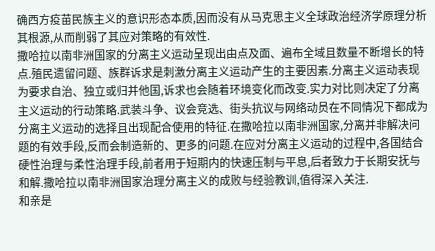确西方疫苗民族主义的意识形态本质,因而没有从马克思主义全球政治经济学原理分析其根源,从而削弱了其应对策略的有效性.
撒哈拉以南非洲国家的分离主义运动呈现出由点及面、遍布全域且数量不断增长的特点.殖民遗留问题、族群诉求是刺激分离主义运动产生的主要因素.分离主义运动表现为要求自治、独立或归并他国,诉求也会随着环境变化而改变.实力对比则决定了分离主义运动的行动策略.武装斗争、议会竞选、街头抗议与网络动员在不同情况下都成为分离主义运动的选择且出现配合使用的特征.在撒哈拉以南非洲国家,分离并非解决问题的有效手段,反而会制造新的、更多的问题.在应对分离主义运动的过程中,各国结合硬性治理与柔性治理手段,前者用于短期内的快速压制与平息,后者致力于长期安抚与和解.撒哈拉以南非洲国家治理分离主义的成败与经验教训,值得深入关注.
和亲是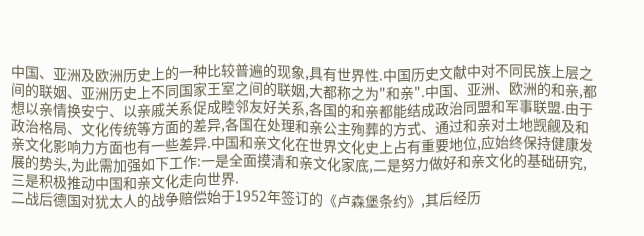中国、亚洲及欧洲历史上的一种比较普遍的现象,具有世界性.中国历史文献中对不同民族上层之间的联姻、亚洲历史上不同国家王室之间的联姻,大都称之为"和亲".中国、亚洲、欧洲的和亲,都想以亲情换安宁、以亲戚关系促成睦邻友好关系,各国的和亲都能结成政治同盟和军事联盟.由于政治格局、文化传统等方面的差异,各国在处理和亲公主殉葬的方式、通过和亲对土地觊觎及和亲文化影响力方面也有一些差异.中国和亲文化在世界文化史上占有重要地位,应始终保持健康发展的势头,为此需加强如下工作:一是全面摸清和亲文化家底,二是努力做好和亲文化的基础研究,三是积极推动中国和亲文化走向世界.
二战后德国对犹太人的战争赔偿始于1952年签订的《卢森堡条约》,其后经历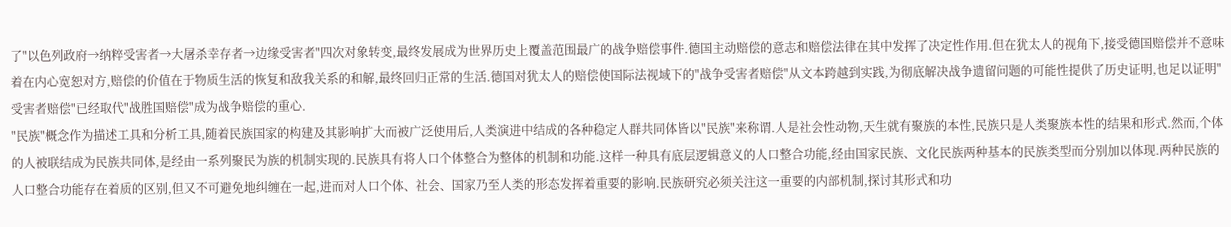了"以色列政府→纳粹受害者→大屠杀幸存者→边缘受害者"四次对象转变,最终发展成为世界历史上覆盖范围最广的战争赔偿事件.德国主动赔偿的意志和赔偿法律在其中发挥了决定性作用.但在犹太人的视角下,接受德国赔偿并不意味着在内心宽恕对方,赔偿的价值在于物质生活的恢复和敌我关系的和解,最终回归正常的生活.德国对犹太人的赔偿使国际法视域下的"战争受害者赔偿"从文本跨越到实践,为彻底解决战争遗留问题的可能性提供了历史证明,也足以证明"受害者赔偿"已经取代"战胜国赔偿"成为战争赔偿的重心.
"民族"概念作为描述工具和分析工具,随着民族国家的构建及其影响扩大而被广泛使用后,人类演进中结成的各种稳定人群共同体皆以"民族"来称谓.人是社会性动物,天生就有聚族的本性,民族只是人类聚族本性的结果和形式.然而,个体的人被联结成为民族共同体,是经由一系列聚民为族的机制实现的.民族具有将人口个体整合为整体的机制和功能.这样一种具有底层逻辑意义的人口整合功能,经由国家民族、文化民族两种基本的民族类型而分别加以体现.两种民族的人口整合功能存在着质的区别,但又不可避免地纠缠在一起,进而对人口个体、社会、国家乃至人类的形态发挥着重要的影响.民族研究必须关注这一重要的内部机制,探讨其形式和功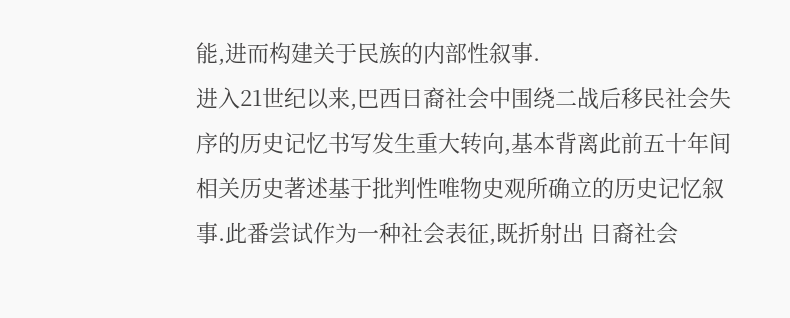能,进而构建关于民族的内部性叙事.
进入21世纪以来,巴西日裔社会中围绕二战后移民社会失序的历史记忆书写发生重大转向,基本背离此前五十年间相关历史著述基于批判性唯物史观所确立的历史记忆叙事.此番尝试作为一种社会表征,既折射出 日裔社会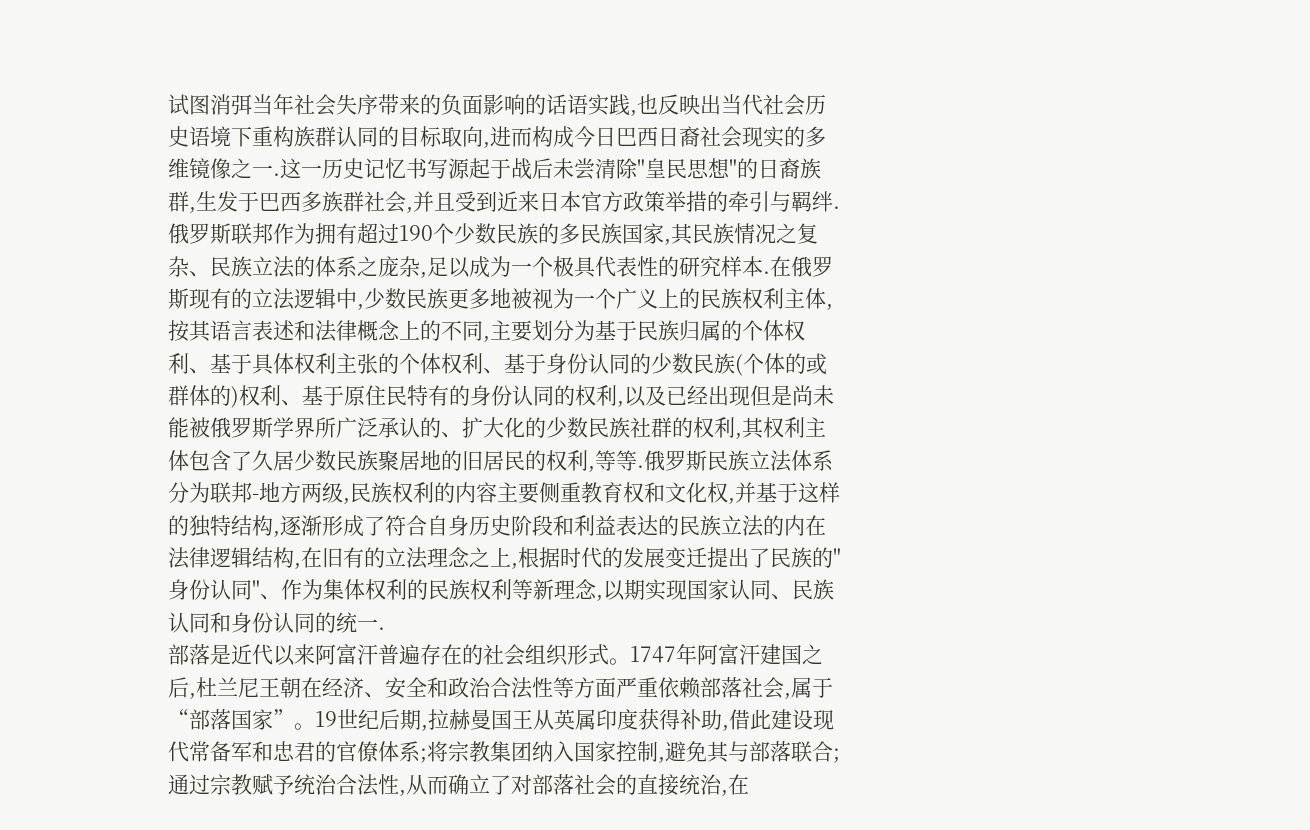试图消弭当年社会失序带来的负面影响的话语实践,也反映出当代社会历史语境下重构族群认同的目标取向,进而构成今日巴西日裔社会现实的多维镜像之一.这一历史记忆书写源起于战后未尝清除"皇民思想"的日裔族群,生发于巴西多族群社会,并且受到近来日本官方政策举措的牵引与羁绊.
俄罗斯联邦作为拥有超过190个少数民族的多民族国家,其民族情况之复杂、民族立法的体系之庞杂,足以成为一个极具代表性的研究样本.在俄罗斯现有的立法逻辑中,少数民族更多地被视为一个广义上的民族权利主体,按其语言表述和法律概念上的不同,主要划分为基于民族归属的个体权利、基于具体权利主张的个体权利、基于身份认同的少数民族(个体的或群体的)权利、基于原住民特有的身份认同的权利,以及已经出现但是尚未能被俄罗斯学界所广泛承认的、扩大化的少数民族社群的权利,其权利主体包含了久居少数民族聚居地的旧居民的权利,等等.俄罗斯民族立法体系分为联邦-地方两级,民族权利的内容主要侧重教育权和文化权,并基于这样的独特结构,逐渐形成了符合自身历史阶段和利益表达的民族立法的内在法律逻辑结构,在旧有的立法理念之上,根据时代的发展变迁提出了民族的"身份认同"、作为集体权利的民族权利等新理念,以期实现国家认同、民族认同和身份认同的统一.
部落是近代以来阿富汗普遍存在的社会组织形式。1747年阿富汗建国之后,杜兰尼王朝在经济、安全和政治合法性等方面严重依赖部落社会,属于“部落国家”。19世纪后期,拉赫曼国王从英属印度获得补助,借此建设现代常备军和忠君的官僚体系;将宗教集团纳入国家控制,避免其与部落联合;通过宗教赋予统治合法性,从而确立了对部落社会的直接统治,在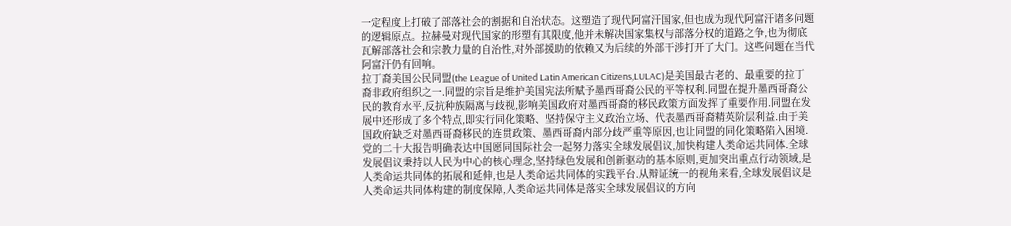一定程度上打破了部落社会的割据和自治状态。这塑造了现代阿富汗国家,但也成为现代阿富汗诸多问题的逻辑原点。拉赫曼对现代国家的形塑有其限度,他并未解决国家集权与部落分权的道路之争,也为彻底瓦解部落社会和宗教力量的自治性,对外部援助的依赖又为后续的外部干涉打开了大门。这些问题在当代阿富汗仍有回响。
拉丁裔美国公民同盟(the League of United Latin American Citizens,LULAC)是美国最古老的、最重要的拉丁裔非政府组织之一.同盟的宗旨是维护美国宪法所赋予墨西哥裔公民的平等权利.同盟在提升墨西哥裔公民的教育水平,反抗种族隔离与歧视,影响美国政府对墨西哥裔的移民政策方面发挥了重要作用.同盟在发展中还形成了多个特点,即实行同化策略、坚持保守主义政治立场、代表墨西哥裔精英阶层利益.由于美国政府缺乏对墨西哥裔移民的连贯政策、墨西哥裔内部分歧严重等原因,也让同盟的同化策略陷入困境.
党的二十大报告明确表达中国愿同国际社会一起努力落实全球发展倡议,加快构建人类命运共同体.全球发展倡议秉持以人民为中心的核心理念,坚持绿色发展和创新驱动的基本原则,更加突出重点行动领域,是人类命运共同体的拓展和延伸,也是人类命运共同体的实践平台.从辩证统一的视角来看,全球发展倡议是人类命运共同体构建的制度保障,人类命运共同体是落实全球发展倡议的方向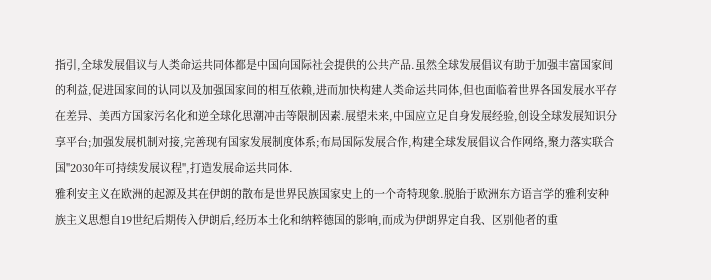指引,全球发展倡议与人类命运共同体都是中国向国际社会提供的公共产品.虽然全球发展倡议有助于加强丰富国家间的利益,促进国家间的认同以及加强国家间的相互依赖,进而加快构建人类命运共同体,但也面临着世界各国发展水平存在差异、美西方国家污名化和逆全球化思潮冲击等限制因素.展望未来,中国应立足自身发展经验,创设全球发展知识分享平台;加强发展机制对接,完善现有国家发展制度体系;布局国际发展合作,构建全球发展倡议合作网络,聚力落实联合国"2030年可持续发展议程",打造发展命运共同体.
雅利安主义在欧洲的起源及其在伊朗的散布是世界民族国家史上的一个奇特现象.脱胎于欧洲东方语言学的雅利安种族主义思想自19世纪后期传入伊朗后,经历本土化和纳粹德国的影响,而成为伊朗界定自我、区别他者的重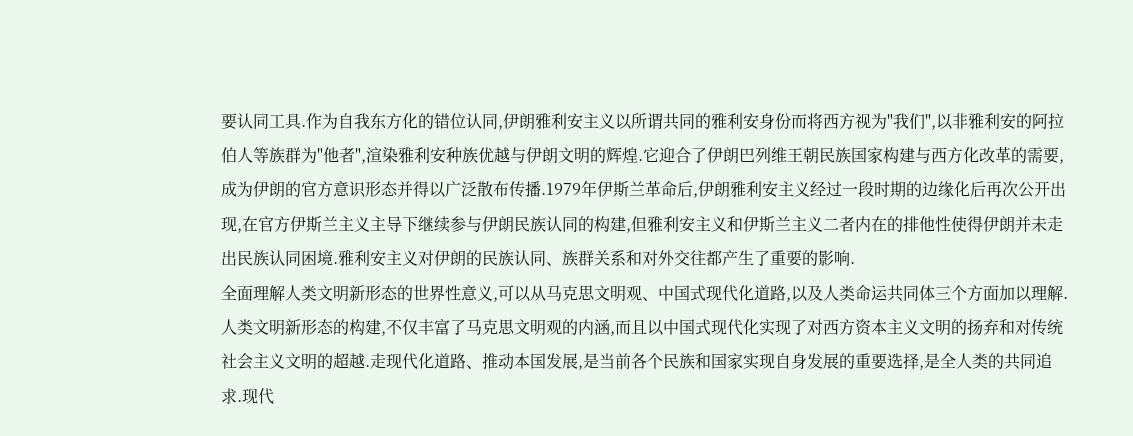要认同工具.作为自我东方化的错位认同,伊朗雅利安主义以所谓共同的雅利安身份而将西方视为"我们",以非雅利安的阿拉伯人等族群为"他者",渲染雅利安种族优越与伊朗文明的辉煌.它迎合了伊朗巴列维王朝民族国家构建与西方化改革的需要,成为伊朗的官方意识形态并得以广泛散布传播.1979年伊斯兰革命后,伊朗雅利安主义经过一段时期的边缘化后再次公开出现,在官方伊斯兰主义主导下继续参与伊朗民族认同的构建,但雅利安主义和伊斯兰主义二者内在的排他性使得伊朗并未走出民族认同困境.雅利安主义对伊朗的民族认同、族群关系和对外交往都产生了重要的影响.
全面理解人类文明新形态的世界性意义,可以从马克思文明观、中国式现代化道路,以及人类命运共同体三个方面加以理解.人类文明新形态的构建,不仅丰富了马克思文明观的内涵,而且以中国式现代化实现了对西方资本主义文明的扬弃和对传统社会主义文明的超越.走现代化道路、推动本国发展,是当前各个民族和国家实现自身发展的重要选择,是全人类的共同追求.现代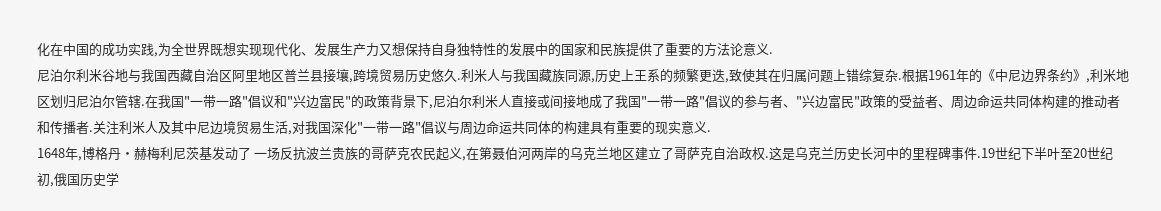化在中国的成功实践,为全世界既想实现现代化、发展生产力又想保持自身独特性的发展中的国家和民族提供了重要的方法论意义.
尼泊尔利米谷地与我国西藏自治区阿里地区普兰县接壤,跨境贸易历史悠久.利米人与我国藏族同源,历史上王系的频繁更迭,致使其在归属问题上错综复杂.根据1961年的《中尼边界条约》,利米地区划归尼泊尔管辖.在我国"一带一路"倡议和"兴边富民"的政策背景下,尼泊尔利米人直接或间接地成了我国"一带一路"倡议的参与者、"兴边富民"政策的受益者、周边命运共同体构建的推动者和传播者.关注利米人及其中尼边境贸易生活,对我国深化"一带一路"倡议与周边命运共同体的构建具有重要的现实意义.
1648年,博格丹·赫梅利尼茨基发动了 一场反抗波兰贵族的哥萨克农民起义,在第聂伯河两岸的乌克兰地区建立了哥萨克自治政权.这是乌克兰历史长河中的里程碑事件.19世纪下半叶至20世纪初,俄国历史学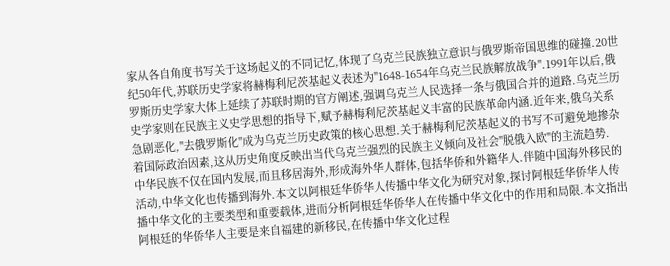家从各自角度书写关于这场起义的不同记忆,体现了乌克兰民族独立意识与俄罗斯帝国思维的碰撞.20世纪50年代,苏联历史学家将赫梅利尼茨基起义表述为"1648-1654年乌克兰民族解放战争".1991年以后,俄罗斯历史学家大体上延续了苏联时期的官方阐述,强调乌克兰人民选择一条与俄国合并的道路.乌克兰历史学家则在民族主义史学思想的指导下,赋予赫梅利尼茨基起义丰富的民族革命内涵.近年来,俄乌关系急剧恶化,"去俄罗斯化"成为乌克兰历史政策的核心思想.关于赫梅利尼茨基起义的书写不可避免地掺杂着国际政治因素,这从历史角度反映出当代乌克兰强烈的民族主义倾向及社会"脱俄入欧"的主流趋势.
中华民族不仅在国内发展,而且移居海外,形成海外华人群体,包括华侨和外籍华人.伴随中国海外移民的活动,中华文化也传播到海外.本文以阿根廷华侨华人传播中华文化为研究对象,探讨阿根廷华侨华人传播中华文化的主要类型和重要载体,进而分析阿根廷华侨华人在传播中华文化中的作用和局限.本文指出阿根廷的华侨华人主要是来自福建的新移民,在传播中华文化过程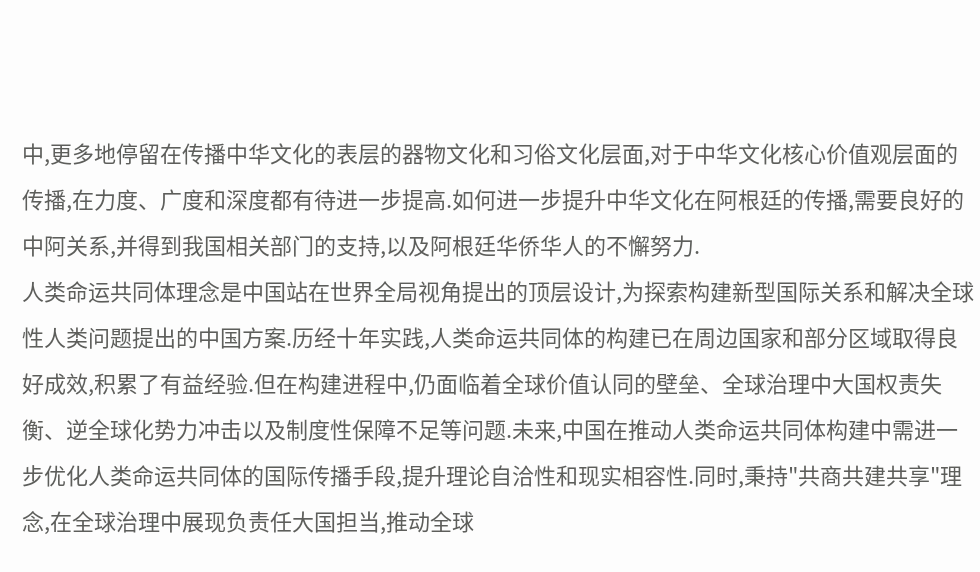中,更多地停留在传播中华文化的表层的器物文化和习俗文化层面,对于中华文化核心价值观层面的传播,在力度、广度和深度都有待进一步提高.如何进一步提升中华文化在阿根廷的传播,需要良好的中阿关系,并得到我国相关部门的支持,以及阿根廷华侨华人的不懈努力.
人类命运共同体理念是中国站在世界全局视角提出的顶层设计,为探索构建新型国际关系和解决全球性人类问题提出的中国方案.历经十年实践,人类命运共同体的构建已在周边国家和部分区域取得良好成效,积累了有益经验.但在构建进程中,仍面临着全球价值认同的壁垒、全球治理中大国权责失衡、逆全球化势力冲击以及制度性保障不足等问题.未来,中国在推动人类命运共同体构建中需进一步优化人类命运共同体的国际传播手段,提升理论自洽性和现实相容性.同时,秉持"共商共建共享"理念,在全球治理中展现负责任大国担当,推动全球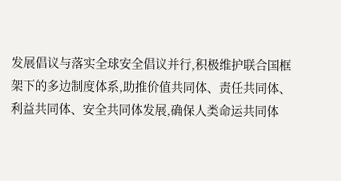发展倡议与落实全球安全倡议并行,积极维护联合国框架下的多边制度体系,助推价值共同体、责任共同体、利益共同体、安全共同体发展,确保人类命运共同体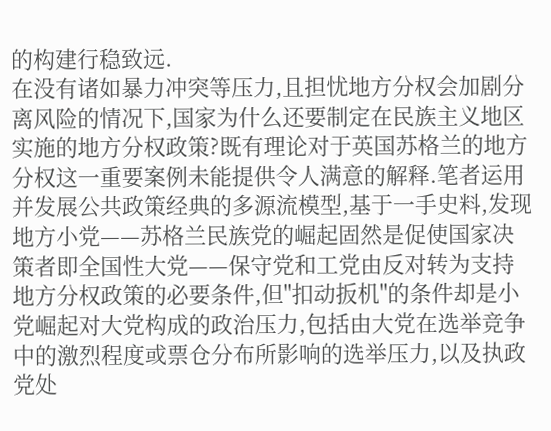的构建行稳致远.
在没有诸如暴力冲突等压力,且担忧地方分权会加剧分离风险的情况下,国家为什么还要制定在民族主义地区实施的地方分权政策?既有理论对于英国苏格兰的地方分权这一重要案例未能提供令人满意的解释.笔者运用并发展公共政策经典的多源流模型,基于一手史料,发现地方小党——苏格兰民族党的崛起固然是促使国家决策者即全国性大党——保守党和工党由反对转为支持地方分权政策的必要条件,但"扣动扳机"的条件却是小党崛起对大党构成的政治压力,包括由大党在选举竞争中的激烈程度或票仓分布所影响的选举压力,以及执政党处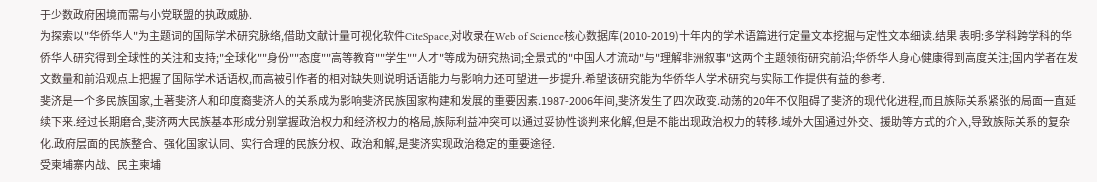于少数政府困境而需与小党联盟的执政威胁.
为探索以"华侨华人"为主题词的国际学术研究脉络,借助文献计量可视化软件CiteSpace,对收录在Web of Science核心数据库(2010-2019)十年内的学术语篇进行定量文本挖掘与定性文本细读.结果 表明:多学科跨学科的华侨华人研究得到全球性的关注和支持;"全球化""身份""态度""高等教育""学生""人才"等成为研究热词;全景式的"中国人才流动"与"理解非洲叙事"这两个主题领衔研究前沿;华侨华人身心健康得到高度关注;国内学者在发文数量和前沿观点上把握了国际学术话语权,而高被引作者的相对缺失则说明话语能力与影响力还可望进一步提升.希望该研究能为华侨华人学术研究与实际工作提供有益的参考.
斐济是一个多民族国家,土著斐济人和印度裔斐济人的关系成为影响斐济民族国家构建和发展的重要因素.1987-2006年间,斐济发生了四次政变.动荡的20年不仅阻碍了斐济的现代化进程,而且族际关系紧张的局面一直延续下来.经过长期磨合,斐济两大民族基本形成分别掌握政治权力和经济权力的格局,族际利益冲突可以通过妥协性谈判来化解,但是不能出现政治权力的转移.域外大国通过外交、援助等方式的介入,导致族际关系的复杂化.政府层面的民族整合、强化国家认同、实行合理的民族分权、政治和解,是斐济实现政治稳定的重要途径.
受柬埔寨内战、民主柬埔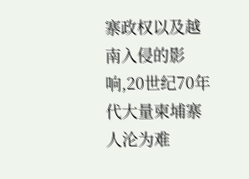寨政权以及越南入侵的影响,20世纪70年代大量柬埔寨人沦为难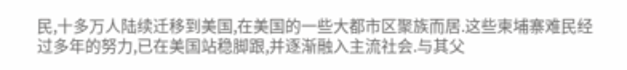民,十多万人陆续迁移到美国,在美国的一些大都市区聚族而居.这些柬埔寨难民经过多年的努力,已在美国站稳脚跟,并逐渐融入主流社会.与其父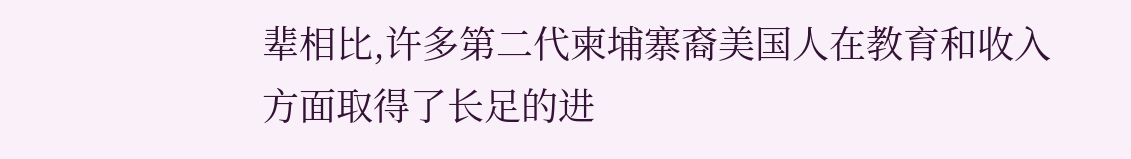辈相比,许多第二代柬埔寨裔美国人在教育和收入方面取得了长足的进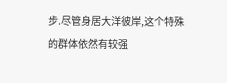步.尽管身居大洋彼岸,这个特殊的群体依然有较强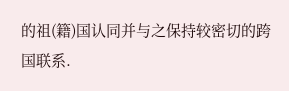的祖(籍)国认同并与之保持较密切的跨国联系.